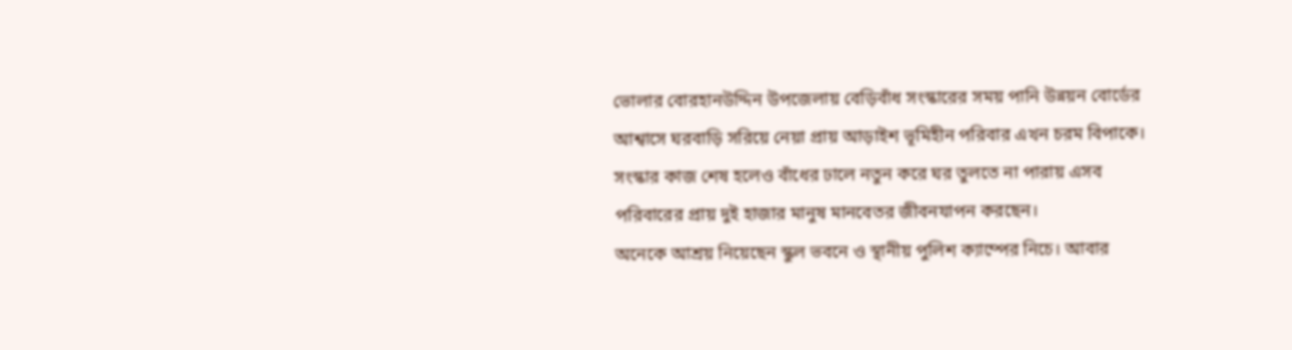ভোলার বোরহানউদ্দিন উপজেলায় বেড়িবাঁধ সংস্কারের সময় পানি উন্নয়ন বোর্ডের আশ্বাসে ঘরবাড়ি সরিয়ে নেয়া প্রায় আড়াইশ ভূমিহীন পরিবার এখন চরম বিপাকে। সংস্কার কাজ শেষ হলেও বাঁধের ঢালে নতুন করে ঘর তুলতে না পারায় এসব পরিবারের প্রায় দুই হাজার মানুষ মানবেতর জীবনযাপন করছেন।
অনেকে আশ্রয় নিয়েছেন স্কুল ভবনে ও স্থানীয় পুলিশ ক্যাম্পের নিচে। আবার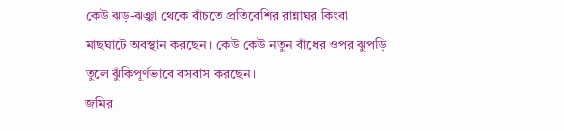কেউ ঝড়-ঝঞ্ঝা থেকে বাঁচতে প্রতিবেশির রান্নাঘর কিংবা মাছঘাটে অবস্থান করছেন। কেউ কেউ নতুন বাঁধের ওপর ঝুপড়ি তুলে ঝুঁকিপূর্ণভাবে বসবাস করছেন।
জমির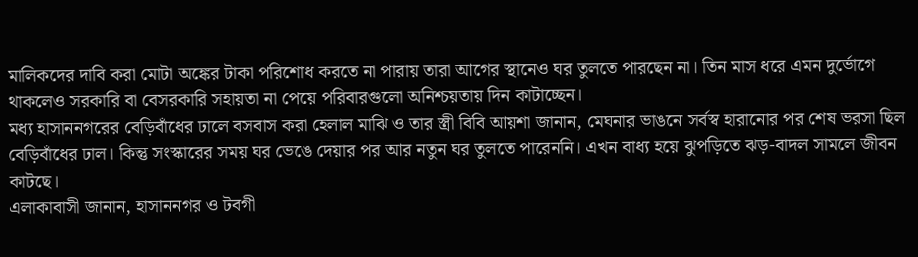মালিকদের দাবি করা মোটা অঙ্কের টাকা পরিশোধ করতে না পারায় তারা আগের স্থানেও ঘর তুলতে পারছেন না। তিন মাস ধরে এমন দুর্ভোগে থাকলেও সরকারি বা বেসরকারি সহায়তা না পেয়ে পরিবারগুলো অনিশ্চয়তায় দিন কাটাচ্ছেন।
মধ্য হাসাননগরের বেড়িবাঁধের ঢালে বসবাস করা হেলাল মাঝি ও তার স্ত্রী বিবি আয়শা জানান, মেঘনার ভাঙনে সর্বস্ব হারানোর পর শেষ ভরসা ছিল বেড়িবাঁধের ঢাল। কিন্তু সংস্কারের সময় ঘর ভেঙে দেয়ার পর আর নতুন ঘর তুলতে পারেননি। এখন বাধ্য হয়ে ঝুপড়িতে ঝড়-বাদল সামলে জীবন কাটছে।
এলাকাবাসী জানান, হাসাননগর ও টবগী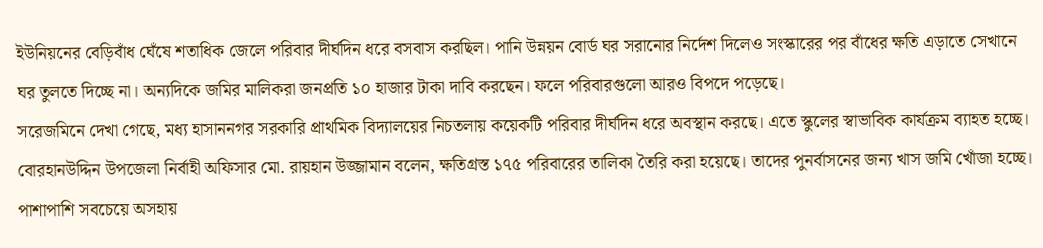ইউনিয়নের বেড়িবাঁধ ঘেঁষে শতাধিক জেলে পরিবার দীর্ঘদিন ধরে বসবাস করছিল। পানি উন্নয়ন বোর্ড ঘর সরানোর নির্দেশ দিলেও সংস্কারের পর বাঁধের ক্ষতি এড়াতে সেখানে ঘর তুলতে দিচ্ছে না। অন্যদিকে জমির মালিকরা জনপ্রতি ১০ হাজার টাকা দাবি করছেন। ফলে পরিবারগুলো আরও বিপদে পড়েছে।
সরেজমিনে দেখা গেছে, মধ্য হাসাননগর সরকারি প্রাথমিক বিদ্যালয়ের নিচতলায় কয়েকটি পরিবার দীর্ঘদিন ধরে অবস্থান করছে। এতে স্কুলের স্বাভাবিক কার্যক্রম ব্যাহত হচ্ছে।
বোরহানউদ্দিন উপজেলা নির্বাহী অফিসার মো. রায়হান উজ্জামান বলেন, ক্ষতিগ্রস্ত ১৭৫ পরিবারের তালিকা তৈরি করা হয়েছে। তাদের পুনর্বাসনের জন্য খাস জমি খোঁজা হচ্ছে। পাশাপাশি সবচেয়ে অসহায়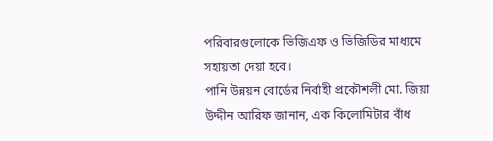পরিবারগুলোকে ভিজিএফ ও ভিজিডির মাধ্যমে সহায়তা দেয়া হবে।
পানি উন্নয়ন বোর্ডের নির্বাহী প্রকৌশলী মো. জিয়া উদ্দীন আরিফ জানান, এক কিলোমিটার বাঁধ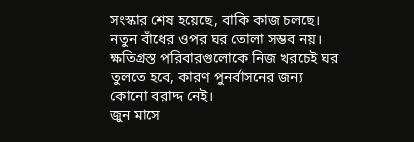সংস্কার শেষ হয়েছে, বাকি কাজ চলছে। নতুন বাঁধের ওপর ঘর তোলা সম্ভব নয়। ক্ষতিগ্রস্ত পরিবারগুলোকে নিজ খরচেই ঘর তুলতে হবে, কারণ পুনর্বাসনের জন্য কোনো বরাদ্দ নেই।
জুন মাসে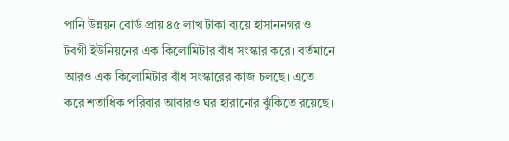পানি উন্নয়ন বোর্ড প্রায় ৪৫ লাখ টাকা ব্যয়ে হাসাননগর ও টবগী ইউনিয়নের এক কিলোমিটার বাঁধ সংস্কার করে। বর্তমানে আরও এক কিলোমিটার বাঁধ সংস্কারের কাজ চলছে। এতে করে শতাধিক পরিবার আবারও ঘর হারানোর ঝুঁকিতে রয়েছে।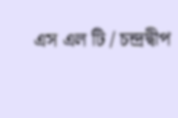এস এল টি / চন্দ্রদ্বীপ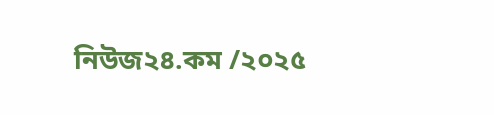নিউজ২৪.কম /২০২৫